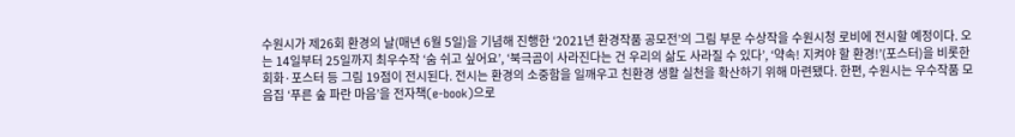수원시가 제26회 환경의 날(매년 6월 5일)을 기념해 진행한 ‘2021년 환경작품 공모전’의 그림 부문 수상작을 수원시청 로비에 전시할 예정이다. 오는 14일부터 25일까지 최우수작 ‘숨 쉬고 싶어요’, ‘북극곰이 사라진다는 건 우리의 삶도 사라질 수 있다’, ‘약속! 지켜야 할 환경!’(포스터)을 비롯한 회화·포스터 등 그림 19점이 전시된다. 전시는 환경의 소중함을 일깨우고 친환경 생활 실천을 확산하기 위해 마련됐다. 한편, 수원시는 우수작품 모음집 ‘푸른 숲 파란 마음’을 전자책(e-book)으로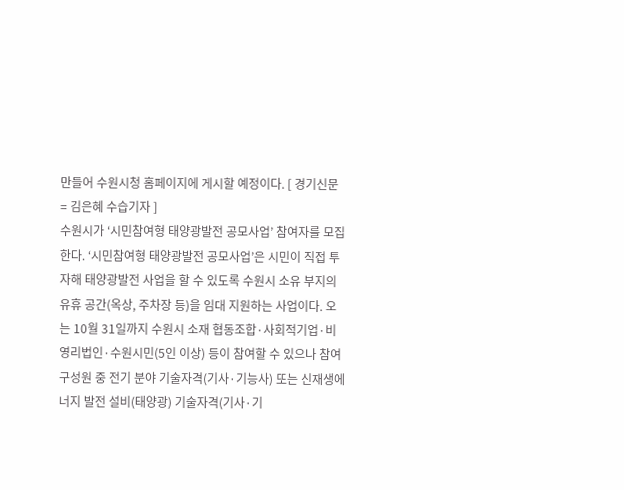만들어 수원시청 홈페이지에 게시할 예정이다. [ 경기신문 = 김은혜 수습기자 ]
수원시가 ‘시민참여형 태양광발전 공모사업’ 참여자를 모집한다. ‘시민참여형 태양광발전 공모사업’은 시민이 직접 투자해 태양광발전 사업을 할 수 있도록 수원시 소유 부지의 유휴 공간(옥상, 주차장 등)을 임대 지원하는 사업이다. 오는 10월 31일까지 수원시 소재 협동조합·사회적기업·비영리법인·수원시민(5인 이상) 등이 참여할 수 있으나 참여 구성원 중 전기 분야 기술자격(기사·기능사) 또는 신재생에너지 발전 설비(태양광) 기술자격(기사·기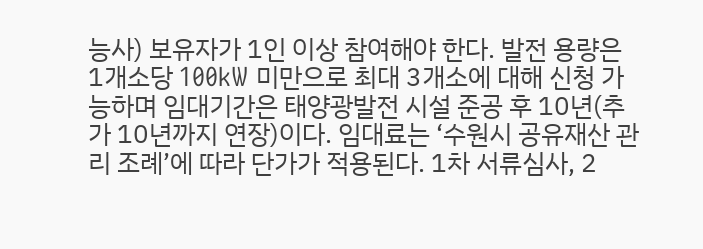능사) 보유자가 1인 이상 참여해야 한다. 발전 용량은 1개소당 100kW 미만으로 최대 3개소에 대해 신청 가능하며 임대기간은 태양광발전 시설 준공 후 10년(추가 10년까지 연장)이다. 임대료는 ‘수원시 공유재산 관리 조례’에 따라 단가가 적용된다. 1차 서류심사, 2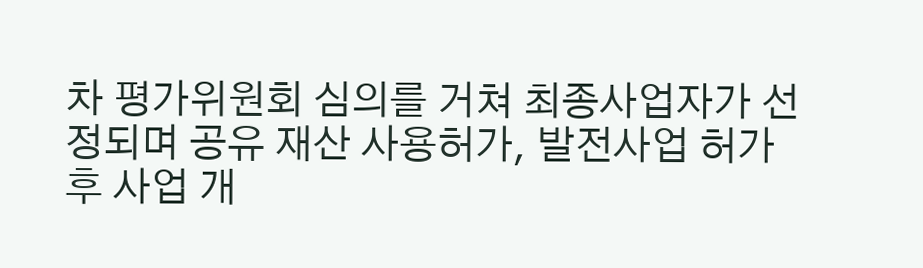차 평가위원회 심의를 거쳐 최종사업자가 선정되며 공유 재산 사용허가, 발전사업 허가 후 사업 개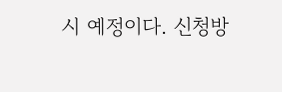시 예정이다. 신청방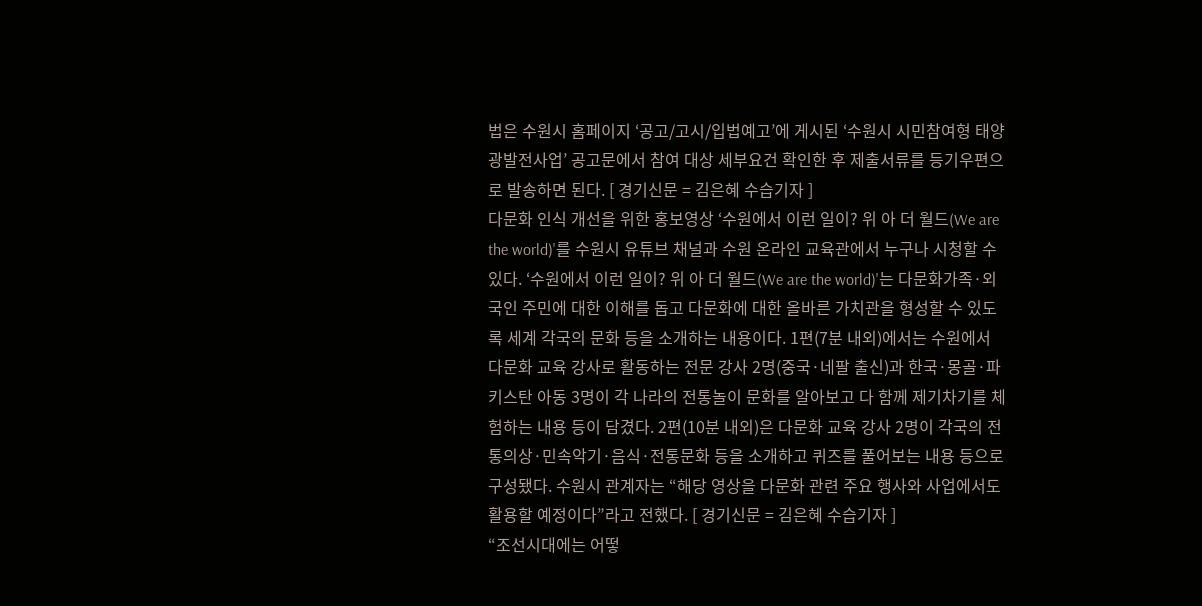법은 수원시 홈페이지 ‘공고/고시/입법예고’에 게시된 ‘수원시 시민참여형 태양광발전사업’ 공고문에서 참여 대상 세부요건 확인한 후 제출서류를 등기우편으로 발송하면 된다. [ 경기신문 = 김은혜 수습기자 ]
다문화 인식 개선을 위한 홍보영상 ‘수원에서 이런 일이? 위 아 더 월드(We are the world)'를 수원시 유튜브 채널과 수원 온라인 교육관에서 누구나 시청할 수 있다. ‘수원에서 이런 일이? 위 아 더 월드(We are the world)'는 다문화가족·외국인 주민에 대한 이해를 돕고 다문화에 대한 올바른 가치관을 형성할 수 있도록 세계 각국의 문화 등을 소개하는 내용이다. 1편(7분 내외)에서는 수원에서 다문화 교육 강사로 활동하는 전문 강사 2명(중국·네팔 출신)과 한국·몽골·파키스탄 아동 3명이 각 나라의 전통놀이 문화를 알아보고 다 함께 제기차기를 체험하는 내용 등이 담겼다. 2편(10분 내외)은 다문화 교육 강사 2명이 각국의 전통의상·민속악기·음식·전통문화 등을 소개하고 퀴즈를 풀어보는 내용 등으로 구성됐다. 수원시 관계자는 “해당 영상을 다문화 관련 주요 행사와 사업에서도 활용할 예정이다”라고 전했다. [ 경기신문 = 김은혜 수습기자 ]
“조선시대에는 어떻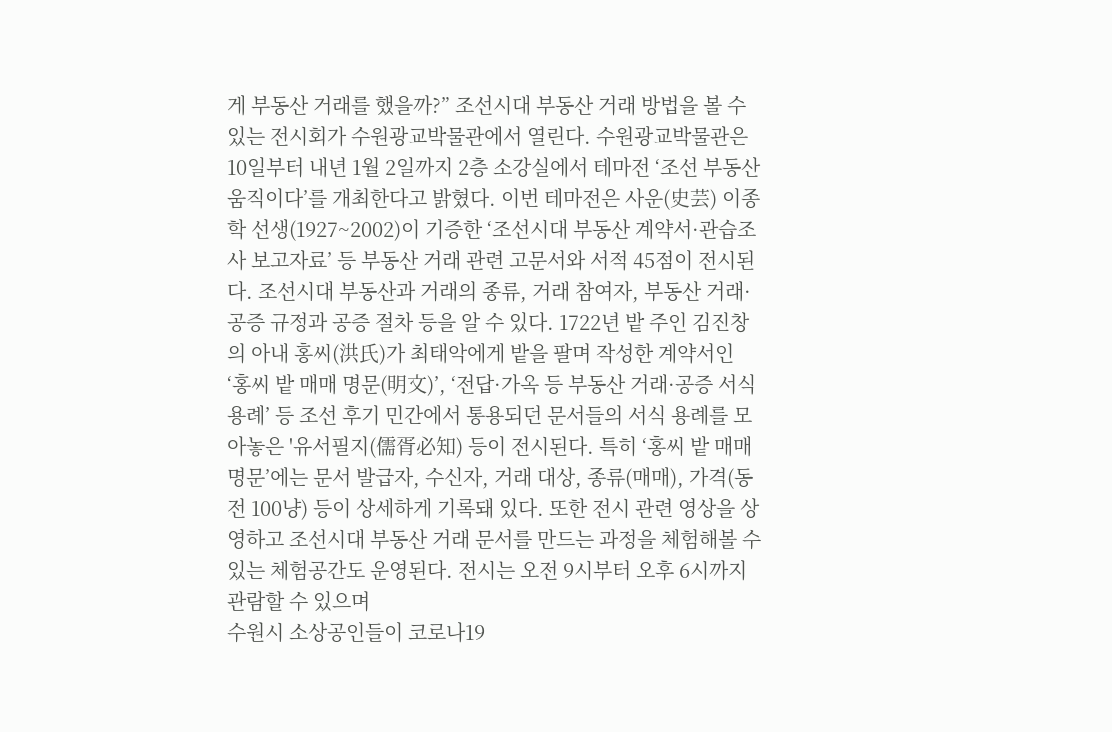게 부동산 거래를 했을까?” 조선시대 부동산 거래 방법을 볼 수 있는 전시회가 수원광교박물관에서 열린다. 수원광교박물관은 10일부터 내년 1월 2일까지 2층 소강실에서 테마전 ‘조선 부동산 움직이다’를 개최한다고 밝혔다. 이번 테마전은 사운(史芸) 이종학 선생(1927~2002)이 기증한 ‘조선시대 부동산 계약서·관습조사 보고자료’ 등 부동산 거래 관련 고문서와 서적 45점이 전시된다. 조선시대 부동산과 거래의 종류, 거래 참여자, 부동산 거래·공증 규정과 공증 절차 등을 알 수 있다. 1722년 밭 주인 김진창의 아내 홍씨(洪氏)가 최태악에게 밭을 팔며 작성한 계약서인 ‘홍씨 밭 매매 명문(明文)’, ‘전답·가옥 등 부동산 거래·공증 서식 용례’ 등 조선 후기 민간에서 통용되던 문서들의 서식 용례를 모아놓은 '유서필지(儒胥必知) 등이 전시된다. 특히 ‘홍씨 밭 매매 명문’에는 문서 발급자, 수신자, 거래 대상, 종류(매매), 가격(동전 100냥) 등이 상세하게 기록돼 있다. 또한 전시 관련 영상을 상영하고 조선시대 부동산 거래 문서를 만드는 과정을 체험해볼 수 있는 체험공간도 운영된다. 전시는 오전 9시부터 오후 6시까지 관람할 수 있으며
수원시 소상공인들이 코로나19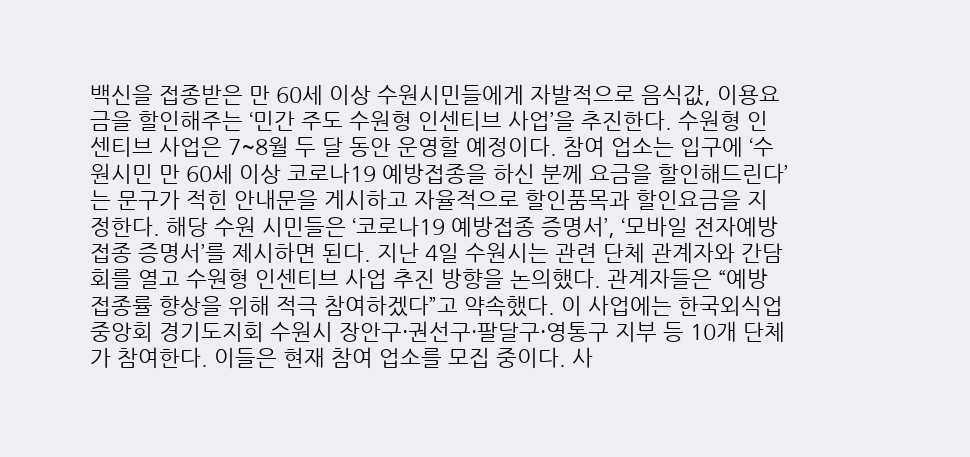백신을 접종받은 만 60세 이상 수원시민들에게 자발적으로 음식값, 이용요금을 할인해주는 ‘민간 주도 수원형 인센티브 사업’을 추진한다. 수원형 인센티브 사업은 7~8월 두 달 동안 운영할 예정이다. 참여 업소는 입구에 ‘수원시민 만 60세 이상 코로나19 예방접종을 하신 분께 요금을 할인해드린다’는 문구가 적힌 안내문을 게시하고 자율적으로 할인품목과 할인요금을 지정한다. 해당 수원 시민들은 ‘코로나19 예방접종 증명서’, ‘모바일 전자예방접종 증명서’를 제시하면 된다. 지난 4일 수원시는 관련 단체 관계자와 간담회를 열고 수원형 인센티브 사업 추진 방향을 논의했다. 관계자들은 “예방 접종률 향상을 위해 적극 참여하겠다”고 약속했다. 이 사업에는 한국외식업중앙회 경기도지회 수원시 장안구·권선구·팔달구·영통구 지부 등 10개 단체가 참여한다. 이들은 현재 참여 업소를 모집 중이다. 사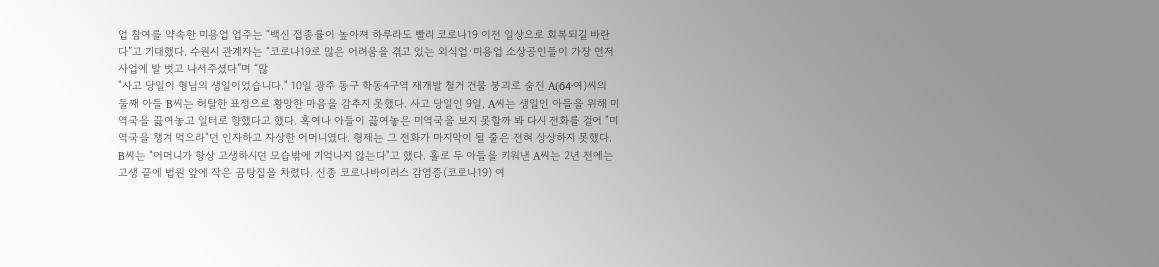업 참여를 약속한 미용업 업주는 “백신 접종률이 높아져 하루라도 빨리 코로나19 이전 일상으로 회복되길 바란다”고 기대했다. 수원시 관계자는 “코로나19로 많은 어려움을 겪고 있는 외식업·미용업 소상공인들이 가장 먼저 사업에 발 벗고 나서주셨다”며 “많
"사고 당일이 형님의 생일이었습니다." 10일 광주 동구 학동4구역 재개발 철거 건물 붕괴로 숨진 A(64·여)씨의 둘째 아들 B씨는 허탈한 표정으로 황망한 마음을 감추지 못했다. 사고 당일인 9일, A씨는 생일인 아들을 위해 미역국을 끓여놓고 일터로 향했다고 했다. 혹여나 아들이 끓여놓은 미역국을 보지 못할까 봐 다시 전화를 걸어 "미역국을 챙겨 먹으라"던 인자하고 자상한 어머니였다. 형제는 그 전화가 마지막이 될 줄은 전혀 상상하지 못했다. B씨는 "어머니가 항상 고생하시던 모습밖에 기억나지 않는다"고 했다. 홀로 두 아들을 키워낸 A씨는 2년 전에는 고생 끝에 법원 앞에 작은 곰탕집을 차렸다. 신종 코로나바이러스 감염증(코로나19) 여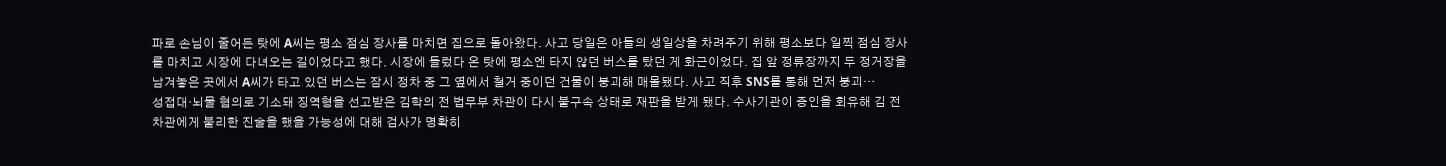파로 손님이 줄어든 탓에 A씨는 평소 점심 장사를 마치면 집으로 돌아왔다. 사고 당일은 아들의 생일상을 차려주기 위해 평소보다 일찍 점심 장사를 마치고 시장에 다녀오는 길이었다고 했다. 시장에 들렀다 온 탓에 평소엔 타지 않던 버스를 탔던 게 화근이었다. 집 앞 정류장까지 두 정거장을 남겨놓은 곳에서 A씨가 타고 있던 버스는 잠시 정차 중 그 옆에서 철거 중이던 건물이 붕괴해 매몰됐다. 사고 직후 SNS를 통해 먼저 붕괴…
성접대·뇌물 혐의로 기소돼 징역형을 선고받은 김학의 전 법무부 차관이 다시 불구속 상태로 재판을 받게 됐다. 수사기관이 증인을 회유해 김 전 차관에게 불리한 진술을 했을 가능성에 대해 검사가 명확히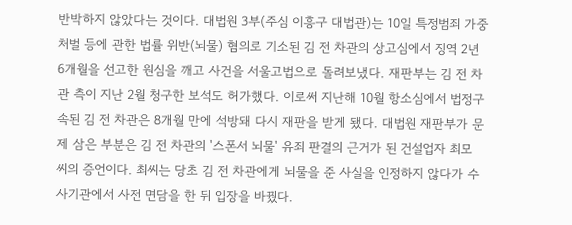반박하지 않았다는 것이다. 대법원 3부(주심 이흥구 대법관)는 10일 특정범죄 가중처벌 등에 관한 법률 위반(뇌물) 혐의로 기소된 김 전 차관의 상고심에서 징역 2년 6개월을 선고한 원심을 깨고 사건을 서울고법으로 돌려보냈다. 재판부는 김 전 차관 측이 지난 2월 청구한 보석도 허가했다. 이로써 지난해 10월 항소심에서 법정구속된 김 전 차관은 8개월 만에 석방돼 다시 재판을 받게 됐다. 대법원 재판부가 문제 삼은 부분은 김 전 차관의 '스폰서 뇌물' 유죄 판결의 근거가 된 건설업자 최모 씨의 증언이다. 최씨는 당초 김 전 차관에게 뇌물을 준 사실을 인정하지 않다가 수사기관에서 사전 면담을 한 뒤 입장을 바꿨다.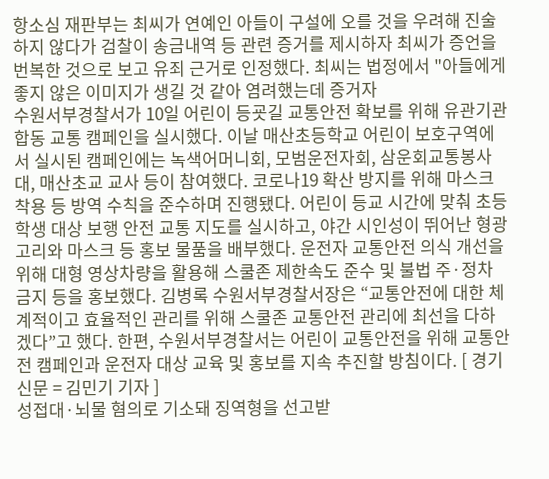항소심 재판부는 최씨가 연예인 아들이 구설에 오를 것을 우려해 진술하지 않다가 검찰이 송금내역 등 관련 증거를 제시하자 최씨가 증언을 번복한 것으로 보고 유죄 근거로 인정했다. 최씨는 법정에서 "아들에게 좋지 않은 이미지가 생길 것 같아 염려했는데 증거자
수원서부경찰서가 10일 어린이 등굣길 교통안전 확보를 위해 유관기관 합동 교통 캠페인을 실시했다. 이날 매산초등학교 어린이 보호구역에서 실시된 캠페인에는 녹색어머니회, 모범운전자회, 삼운회교통봉사대, 매산초교 교사 등이 참여했다. 코로나19 확산 방지를 위해 마스크 착용 등 방역 수칙을 준수하며 진행됐다. 어린이 등교 시간에 맞춰 초등학생 대상 보행 안전 교통 지도를 실시하고, 야간 시인성이 뛰어난 형광 고리와 마스크 등 홍보 물품을 배부했다. 운전자 교통안전 의식 개선을 위해 대형 영상차량을 활용해 스쿨존 제한속도 준수 및 불법 주·정차 금지 등을 홍보했다. 김병록 수원서부경찰서장은 “교통안전에 대한 체계적이고 효율적인 관리를 위해 스쿨존 교통안전 관리에 최선을 다하겠다”고 했다. 한편, 수원서부경찰서는 어린이 교통안전을 위해 교통안전 캠페인과 운전자 대상 교육 및 홍보를 지속 추진할 방침이다. [ 경기신문 = 김민기 기자 ]
성접대·뇌물 혐의로 기소돼 징역형을 선고받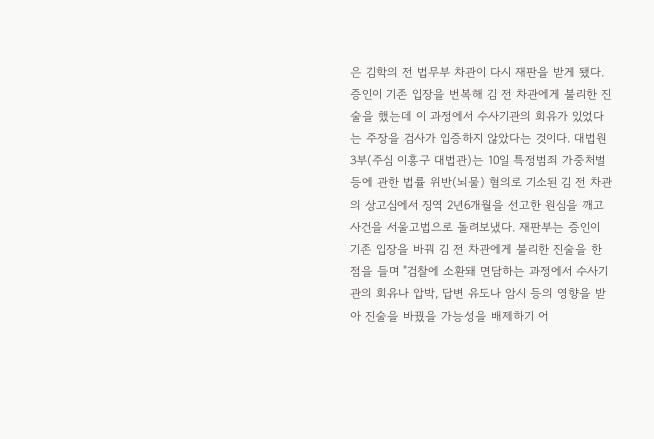은 김학의 전 법무부 차관이 다시 재판을 받게 됐다. 증인이 기존 입장을 번복해 김 전 차관에게 불리한 진술을 했는데 이 과정에서 수사기관의 회유가 있었다는 주장을 검사가 입증하지 않았다는 것이다. 대법원 3부(주심 이흥구 대법관)는 10일 특정범죄 가중처벌 등에 관한 법률 위반(뇌물) 혐의로 기소된 김 전 차관의 상고심에서 징역 2년6개월을 선고한 원심을 깨고 사건을 서울고법으로 돌려보냈다. 재판부는 증인이 기존 입장을 바꿔 김 전 차관에게 불리한 진술을 한 점을 들며 "검찰에 소환돼 면담하는 과정에서 수사기관의 회유나 압박, 답변 유도나 암시 등의 영향을 받아 진술을 바꿨을 가능성을 배제하기 어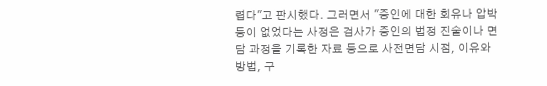렵다"고 판시했다. 그러면서 "증인에 대한 회유나 압박 등이 없었다는 사정은 검사가 증인의 법정 진술이나 면담 과정을 기록한 자료 등으로 사전면담 시점, 이유와 방법, 구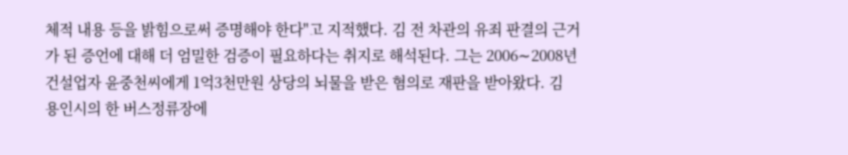체적 내용 등을 밝힘으로써 증명해야 한다"고 지적했다. 김 전 차관의 유죄 판결의 근거가 된 증언에 대해 더 엄밀한 검증이 필요하다는 취지로 해석된다. 그는 2006∼2008년 건설업자 윤중천씨에게 1억3천만원 상당의 뇌물을 받은 혐의로 재판을 받아왔다. 김
용인시의 한 버스정류장에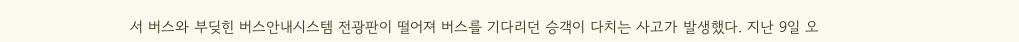서 버스와 부딪힌 버스안내시스템 전광판이 떨어져 버스를 기다리던 승객이 다치는 사고가 발생했다. 지난 9일 오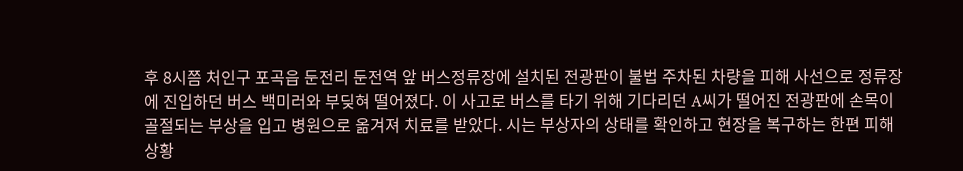후 8시쯤 처인구 포곡읍 둔전리 둔전역 앞 버스정류장에 설치된 전광판이 불법 주차된 차량을 피해 사선으로 정류장에 진입하던 버스 백미러와 부딪혀 떨어졌다. 이 사고로 버스를 타기 위해 기다리던 A씨가 떨어진 전광판에 손목이 골절되는 부상을 입고 병원으로 옮겨져 치료를 받았다. 시는 부상자의 상태를 확인하고 현장을 복구하는 한편 피해 상황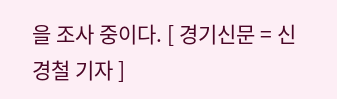을 조사 중이다. [ 경기신문 = 신경철 기자 ]